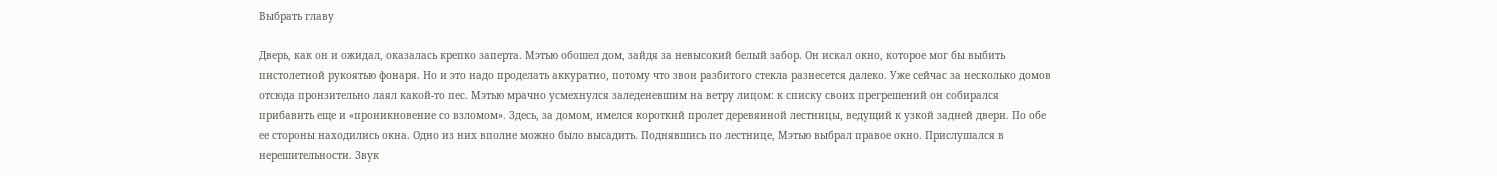Выбрать главу

Дверь, как он и ожидал, оказалась крепко заперта. Мэтью обошел дом, зайдя за невысокий белый забор. Он искал окно, которое мог бы выбить пистолетной рукоятью фонаря. Но и это надо проделать аккуратно, потому что звон разбитого стекла разнесется далеко. Уже сейчас за несколько домов отсюда пронзительно лаял какой-то пес. Мэтью мрачно усмехнулся заледеневшим на ветру лицом: к списку своих прегрешений он собирался прибавить еще и «проникновение со взломом». Здесь, за домом, имелся короткий пролет деревянной лестницы, ведущий к узкой задней двери. По обе ее стороны находились окна. Одно из них вполне можно было высадить. Поднявшись по лестнице, Мэтью выбрал правое окно. Прислушался в нерешительности. Звук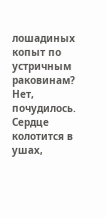лошадиных копыт по устричным раковинам? Нет, почудилось. Сердце колотится в ушах,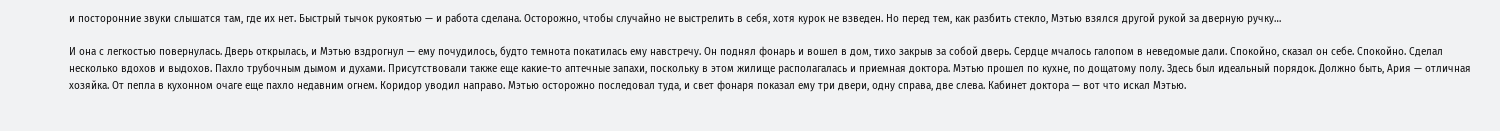и посторонние звуки слышатся там, где их нет. Быстрый тычок рукоятью — и работа сделана. Осторожно, чтобы случайно не выстрелить в себя, хотя курок не взведен. Но перед тем, как разбить стекло, Мэтью взялся другой рукой за дверную ручку…

И она с легкостью повернулась. Дверь открылась, и Мэтью вздрогнул — ему почудилось, будто темнота покатилась ему навстречу. Он поднял фонарь и вошел в дом, тихо закрыв за собой дверь. Сердце мчалось галопом в неведомые дали. Спокойно, сказал он себе. Спокойно. Сделал несколько вдохов и выдохов. Пахло трубочным дымом и духами. Присутствовали также еще какие-то аптечные запахи, поскольку в этом жилище располагалась и приемная доктора. Мэтью прошел по кухне, по дощатому полу. Здесь был идеальный порядок. Должно быть, Ария — отличная хозяйка. От пепла в кухонном очаге еще пахло недавним огнем. Коридор уводил направо. Мэтью осторожно последовал туда, и свет фонаря показал ему три двери, одну справа, две слева. Кабинет доктора — вот что искал Мэтью.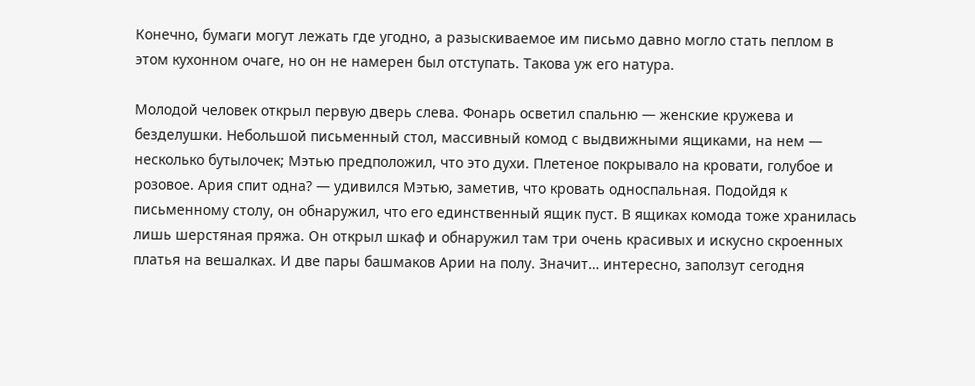Конечно, бумаги могут лежать где угодно, а разыскиваемое им письмо давно могло стать пеплом в этом кухонном очаге, но он не намерен был отступать. Такова уж его натура.

Молодой человек открыл первую дверь слева. Фонарь осветил спальню — женские кружева и безделушки. Небольшой письменный стол, массивный комод с выдвижными ящиками, на нем — несколько бутылочек; Мэтью предположил, что это духи. Плетеное покрывало на кровати, голубое и розовое. Ария спит одна? — удивился Мэтью, заметив, что кровать односпальная. Подойдя к письменному столу, он обнаружил, что его единственный ящик пуст. В ящиках комода тоже хранилась лишь шерстяная пряжа. Он открыл шкаф и обнаружил там три очень красивых и искусно скроенных платья на вешалках. И две пары башмаков Арии на полу. Значит… интересно, заползут сегодня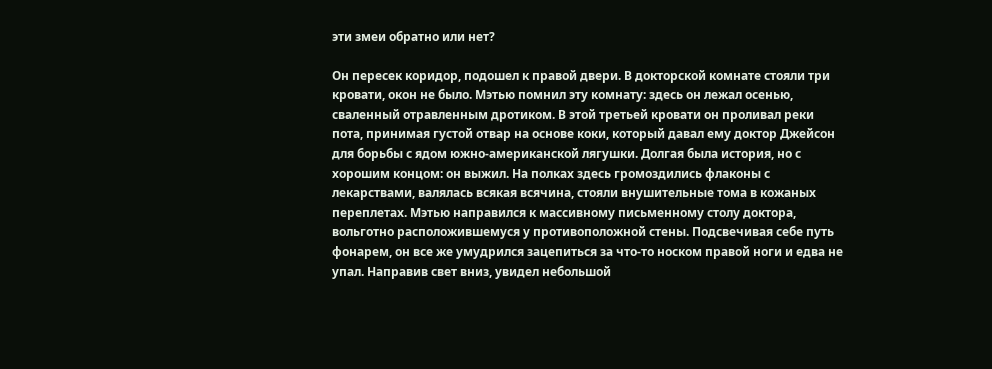эти змеи обратно или нет?

Он пересек коридор, подошел к правой двери. В докторской комнате стояли три кровати, окон не было. Мэтью помнил эту комнату: здесь он лежал осенью, сваленный отравленным дротиком. В этой третьей кровати он проливал реки пота, принимая густой отвар на основе коки, который давал ему доктор Джейсон для борьбы с ядом южно-американской лягушки. Долгая была история, но с хорошим концом: он выжил. На полках здесь громоздились флаконы с лекарствами, валялась всякая всячина, стояли внушительные тома в кожаных переплетах. Мэтью направился к массивному письменному столу доктора, вольготно расположившемуся у противоположной стены. Подсвечивая себе путь фонарем, он все же умудрился зацепиться за что-то носком правой ноги и едва не упал. Направив свет вниз, увидел небольшой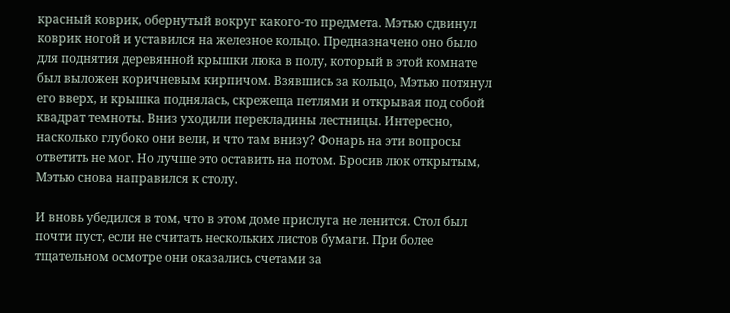красный коврик, обернутый вокруг какого-то предмета. Мэтью сдвинул коврик ногой и уставился на железное кольцо. Предназначено оно было для поднятия деревянной крышки люка в полу, который в этой комнате был выложен коричневым кирпичом. Взявшись за кольцо, Мэтью потянул его вверх, и крышка поднялась, скрежеща петлями и открывая под собой квадрат темноты. Вниз уходили перекладины лестницы. Интересно, насколько глубоко они вели, и что там внизу? Фонарь на эти вопросы ответить не мог. Но лучше это оставить на потом. Бросив люк открытым, Мэтью снова направился к столу.

И вновь убедился в том, что в этом доме прислуга не ленится. Стол был почти пуст, если не считать нескольких листов бумаги. При более тщательном осмотре они оказались счетами за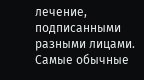лечение, подписанными разными лицами. Самые обычные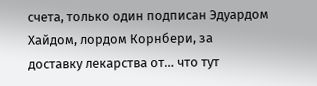счета, только один подписан Эдуардом Хайдом, лордом Корнбери, за доставку лекарства от… что тут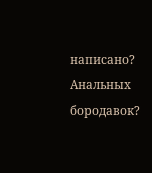написано? Анальных бородавок?